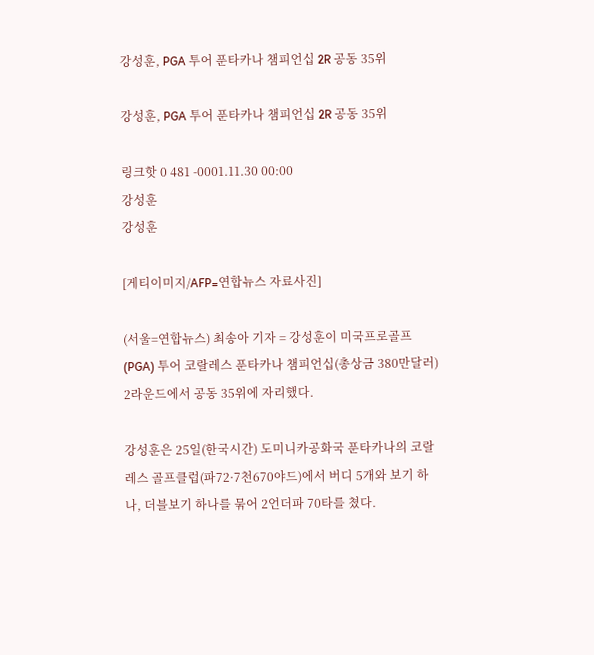강성훈, PGA 투어 푼타카나 챔피언십 2R 공동 35위

강성훈, PGA 투어 푼타카나 챔피언십 2R 공동 35위

링크핫 0 481 -0001.11.30 00:00
강성훈
강성훈

[게티이미지/AFP=연합뉴스 자료사진]

(서울=연합뉴스) 최송아 기자 = 강성훈이 미국프로골프(PGA) 투어 코랄레스 푼타카나 챔피언십(총상금 380만달러) 2라운드에서 공동 35위에 자리했다.

강성훈은 25일(한국시간) 도미니카공화국 푼타카나의 코랄레스 골프클럽(파72·7천670야드)에서 버디 5개와 보기 하나, 더블보기 하나를 묶어 2언더파 70타를 쳤다.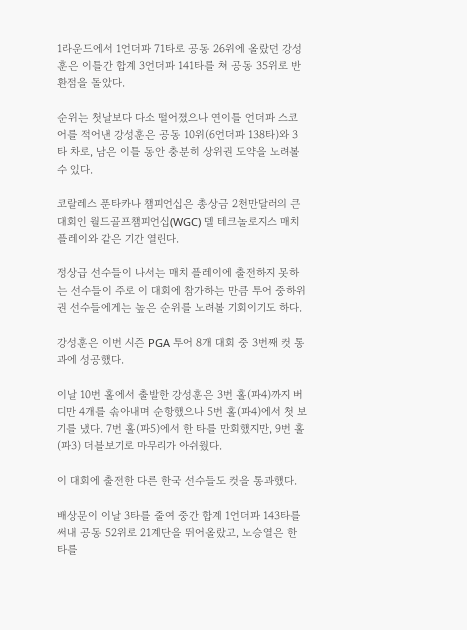1라운드에서 1언더파 71타로 공동 26위에 올랐던 강성훈은 이틀간 합계 3언더파 141타를 쳐 공동 35위로 반환점을 돌았다.

순위는 첫날보다 다소 떨어졌으나 연이틀 언더파 스코어를 적어낸 강성훈은 공동 10위(6언더파 138타)와 3타 차로, 남은 이틀 동안 충분히 상위권 도약을 노려볼 수 있다.

코랄레스 푼타카나 챔피언십은 총상금 2천만달러의 큰 대회인 월드골프챔피언십(WGC) 델 테크놀로지스 매치 플레이와 같은 기간 열린다.

정상급 선수들이 나서는 매치 플레이에 출전하지 못하는 선수들이 주로 이 대회에 참가하는 만큼 투어 중하위권 선수들에게는 높은 순위를 노려볼 기회이기도 하다.

강성훈은 이번 시즌 PGA 투어 8개 대회 중 3번째 컷 통과에 성공했다.

이날 10번 홀에서 출발한 강성훈은 3번 홀(파4)까지 버디만 4개를 솎아내며 순항했으나 5번 홀(파4)에서 첫 보기를 냈다. 7번 홀(파5)에서 한 타를 만회했지만, 9번 홀(파3) 더블보기로 마무리가 아쉬웠다.

이 대회에 출전한 다른 한국 선수들도 컷을 통과했다.

배상문이 이날 3타를 줄여 중간 합계 1언더파 143타를 써내 공동 52위로 21계단을 뛰어올랐고, 노승열은 한 타를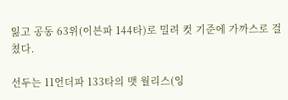잃고 공동 63위(이븐파 144타)로 밀려 컷 기준에 가까스로 걸쳤다.

선두는 11언더파 133타의 맷 월리스(잉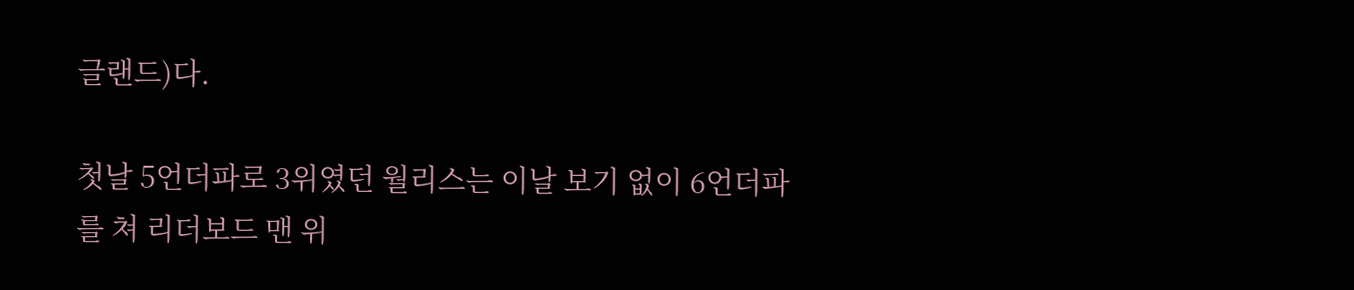글랜드)다.

첫날 5언더파로 3위였던 월리스는 이날 보기 없이 6언더파를 쳐 리더보드 맨 위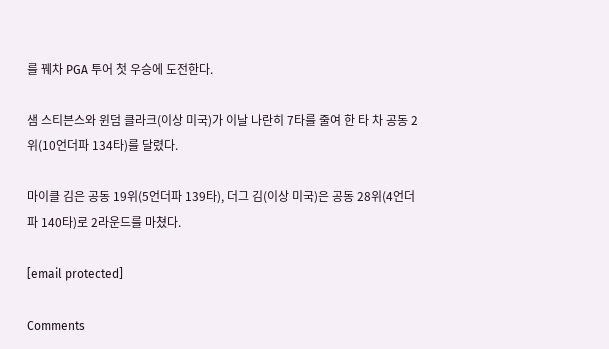를 꿰차 PGA 투어 첫 우승에 도전한다.

샘 스티븐스와 윈덤 클라크(이상 미국)가 이날 나란히 7타를 줄여 한 타 차 공동 2위(10언더파 134타)를 달렸다.

마이클 김은 공동 19위(5언더파 139타), 더그 김(이상 미국)은 공동 28위(4언더파 140타)로 2라운드를 마쳤다.

[email protected]

Comments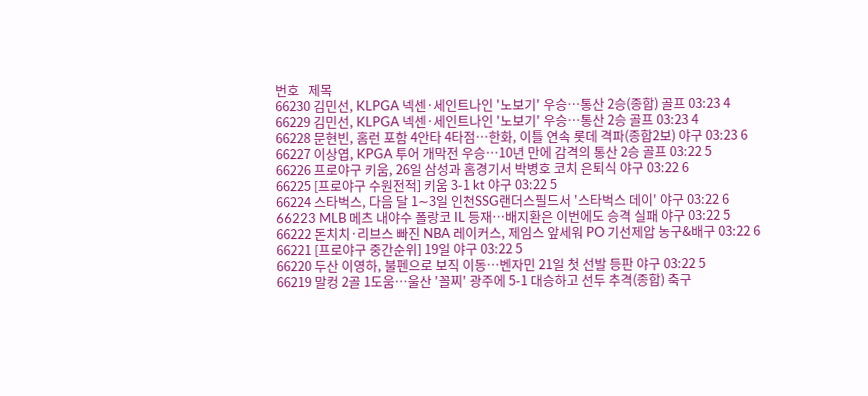번호   제목
66230 김민선, KLPGA 넥센·세인트나인 '노보기' 우승…통산 2승(종합) 골프 03:23 4
66229 김민선, KLPGA 넥센·세인트나인 '노보기' 우승…통산 2승 골프 03:23 4
66228 문현빈, 홈런 포함 4안타 4타점…한화, 이틀 연속 롯데 격파(종합2보) 야구 03:23 6
66227 이상엽, KPGA 투어 개막전 우승…10년 만에 감격의 통산 2승 골프 03:22 5
66226 프로야구 키움, 26일 삼성과 홈경기서 박병호 코치 은퇴식 야구 03:22 6
66225 [프로야구 수원전적] 키움 3-1 kt 야구 03:22 5
66224 스타벅스, 다음 달 1∼3일 인천SSG랜더스필드서 '스타벅스 데이' 야구 03:22 6
66223 MLB 메츠 내야수 폴랑코 IL 등재…배지환은 이번에도 승격 실패 야구 03:22 5
66222 돈치치·리브스 빠진 NBA 레이커스, 제임스 앞세워 PO 기선제압 농구&배구 03:22 6
66221 [프로야구 중간순위] 19일 야구 03:22 5
66220 두산 이영하, 불펜으로 보직 이동…벤자민 21일 첫 선발 등판 야구 03:22 5
66219 말컹 2골 1도움…울산 '꼴찌' 광주에 5-1 대승하고 선두 추격(종합) 축구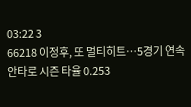03:22 3
66218 이정후, 또 멀티히트…5경기 연속 안타로 시즌 타율 0.253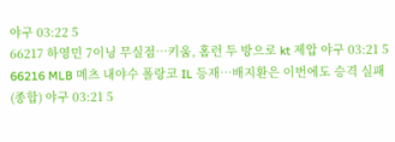야구 03:22 5
66217 하영민 7이닝 무실점…키움, 홈런 두 방으로 kt 제압 야구 03:21 5
66216 MLB 메츠 내야수 폴랑코 IL 등재…배지환은 이번에도 승격 실패(종합) 야구 03:21 5